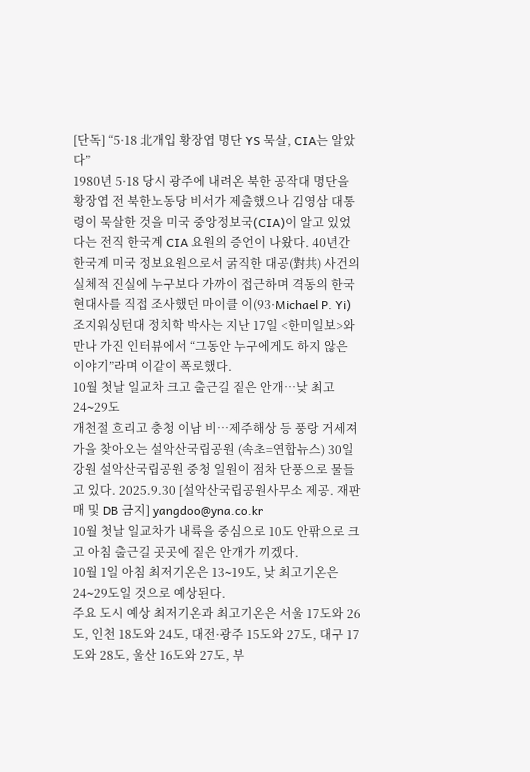[단독] “5·18 北개입 황장엽 명단 YS 묵살, CIA는 알았다”
1980년 5·18 당시 광주에 내려온 북한 공작대 명단을 황장엽 전 북한노동당 비서가 제출했으나 김영삼 대통령이 묵살한 것을 미국 중앙정보국(CIA)이 알고 있었다는 전직 한국계 CIA 요원의 증언이 나왔다. 40년간 한국계 미국 정보요원으로서 굵직한 대공(對共) 사건의 실체적 진실에 누구보다 가까이 접근하며 격동의 한국 현대사를 직접 조사했던 마이클 이(93·Michael P. Yi) 조지워싱턴대 정치학 박사는 지난 17일 <한미일보>와 만나 가진 인터뷰에서 “그동안 누구에게도 하지 않은 이야기”라며 이같이 폭로했다.
10월 첫날 일교차 크고 출근길 짙은 안개…낮 최고 24∼29도
개천절 흐리고 충청 이남 비…제주해상 등 풍랑 거세져
가을 찾아오는 설악산국립공원 (속초=연합뉴스) 30일 강원 설악산국립공원 중청 일원이 점차 단풍으로 물들고 있다. 2025.9.30 [설악산국립공원사무소 제공. 재판매 및 DB 금지] yangdoo@yna.co.kr
10월 첫날 일교차가 내륙을 중심으로 10도 안팎으로 크고 아침 출근길 곳곳에 짙은 안개가 끼겠다.
10월 1일 아침 최저기온은 13∼19도, 낮 최고기온은 24∼29도일 것으로 예상된다.
주요 도시 예상 최저기온과 최고기온은 서울 17도와 26도, 인천 18도와 24도, 대전·광주 15도와 27도, 대구 17도와 28도, 울산 16도와 27도, 부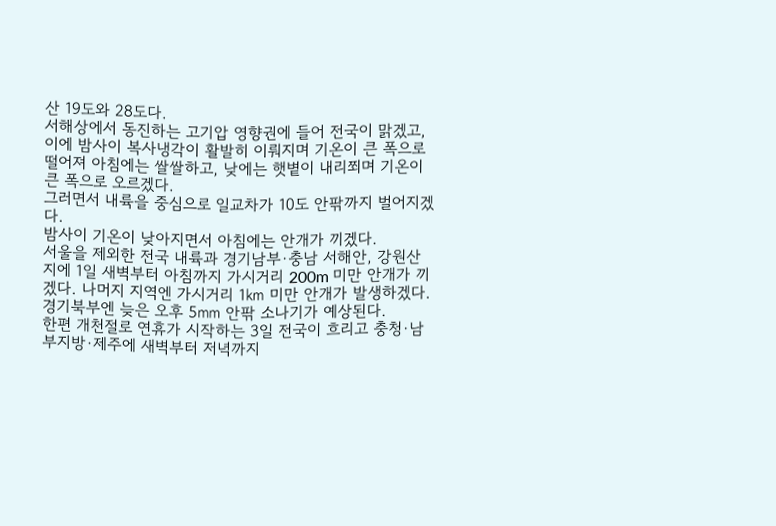산 19도와 28도다.
서해상에서 동진하는 고기압 영향권에 들어 전국이 맑겠고, 이에 밤사이 복사냉각이 활발히 이뤄지며 기온이 큰 폭으로 떨어져 아침에는 쌀쌀하고, 낮에는 햇볕이 내리쬐며 기온이 큰 폭으로 오르겠다.
그러면서 내륙을 중심으로 일교차가 10도 안팎까지 벌어지겠다.
밤사이 기온이 낮아지면서 아침에는 안개가 끼겠다.
서울을 제외한 전국 내륙과 경기남부·충남 서해안, 강원산지에 1일 새벽부터 아침까지 가시거리 200m 미만 안개가 끼겠다. 나머지 지역엔 가시거리 1㎞ 미만 안개가 발생하겠다.
경기북부엔 늦은 오후 5㎜ 안팎 소나기가 예상된다.
한편 개천절로 연휴가 시작하는 3일 전국이 흐리고 충청·남부지방·제주에 새벽부터 저녁까지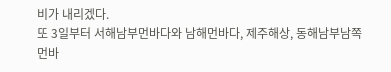비가 내리겠다.
또 3일부터 서해남부먼바다와 남해먼바다, 제주해상, 동해남부남쪽먼바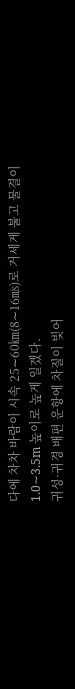다에 차차 바람이 시속 25∼60㎞(8∼16㎧)로 거세게 불고 물결이 1.0∼3.5m 높이로 높게 일겠다.
귀성·귀경 배편 운항에 차질이 빚어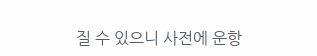질 수 있으니 사전에 운항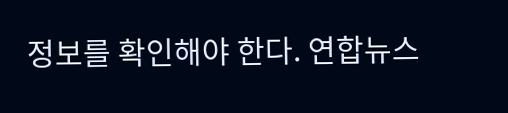정보를 확인해야 한다. 연합뉴스